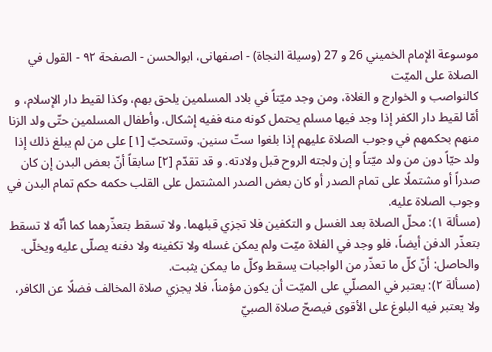موسوعة الإمام الخميني 26 و 27 (وسيلة النجاة) - اصفهانى، ابوالحسن - الصفحة ٩٢ - القول في الصلاة على الميّت
كالنواصب و الخوارج و الغلاة، ومن وجد ميّتاً في بلاد المسلمين يلحق بهم، وكذا لقيط دار الإسلام، و أمّا لقيط دار الكفر إذا وجد فيها مسلم يحتمل كونه منه ففيه إشكال. وأطفال المسلمين حتّى ولد الزنا منهم بحكمهم في وجوب الصلاة عليهم إذا بلغوا ستّ سنين. وتستحبّ [١] على من لم يبلغ ذلك إذا ولد حيّاً دون من ولد ميّتاً و إن ولجته الروح قبل ولادته. و قد تقدّم [٢] سابقاً أنّ بعض البدن إن كان صدراً أو مشتملًا على تمام الصدر أو كان بعض الصدر المشتمل على القلب حكمه حكم تمام البدن في وجوب الصلاة عليه.
(مسألة ١): محلّ الصلاة بعد الغسل و التكفين فلا تجزي قبلهما. ولا تسقط بتعذّرهما كما أنّه لا تسقط بتعذّر الدفن أيضاً، فلو وجد في الفلاة ميّت ولم يمكن غسله ولا تكفينه ولا دفنه يصلّى عليه ويخلّى. والحاصل: أنّ كلّ ما تعذّر من الواجبات يسقط وكلّ ما يمكن يثبت.
(مسألة ٢): يعتبر في المصلّي على الميّت أن يكون مؤمناً، فلا يجزي صلاة المخالف فضلًا عن الكافر، ولا يعتبر فيه البلوغ على الأقوى فيصحّ صلاة الصبيّ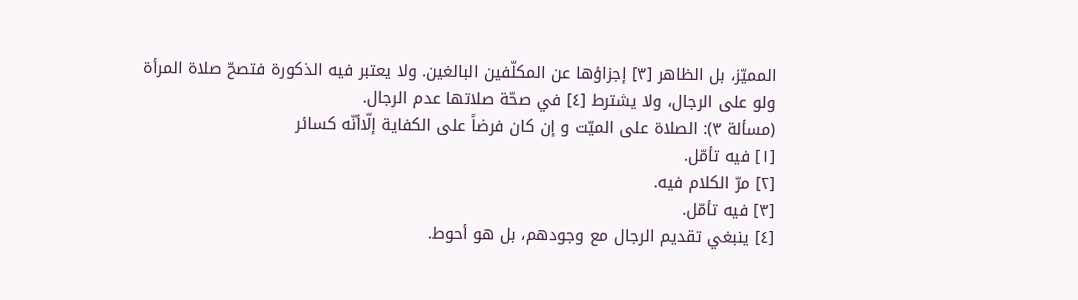المميّز، بل الظاهر [٣] إجزاؤها عن المكلّفين البالغين. ولا يعتبر فيه الذكورة فتصحّ صلاة المرأة ولو على الرجال، ولا يشترط [٤] في صحّة صلاتها عدم الرجال.
(مسألة ٣): الصلاة على الميّت و إن كان فرضاً على الكفاية إلّاأنّه كسائر
[١] فيه تأمّل.
[٢] مرّ الكلام فيه.
[٣] فيه تأمّل.
[٤] ينبغي تقديم الرجال مع وجودهم، بل هو أحوط.